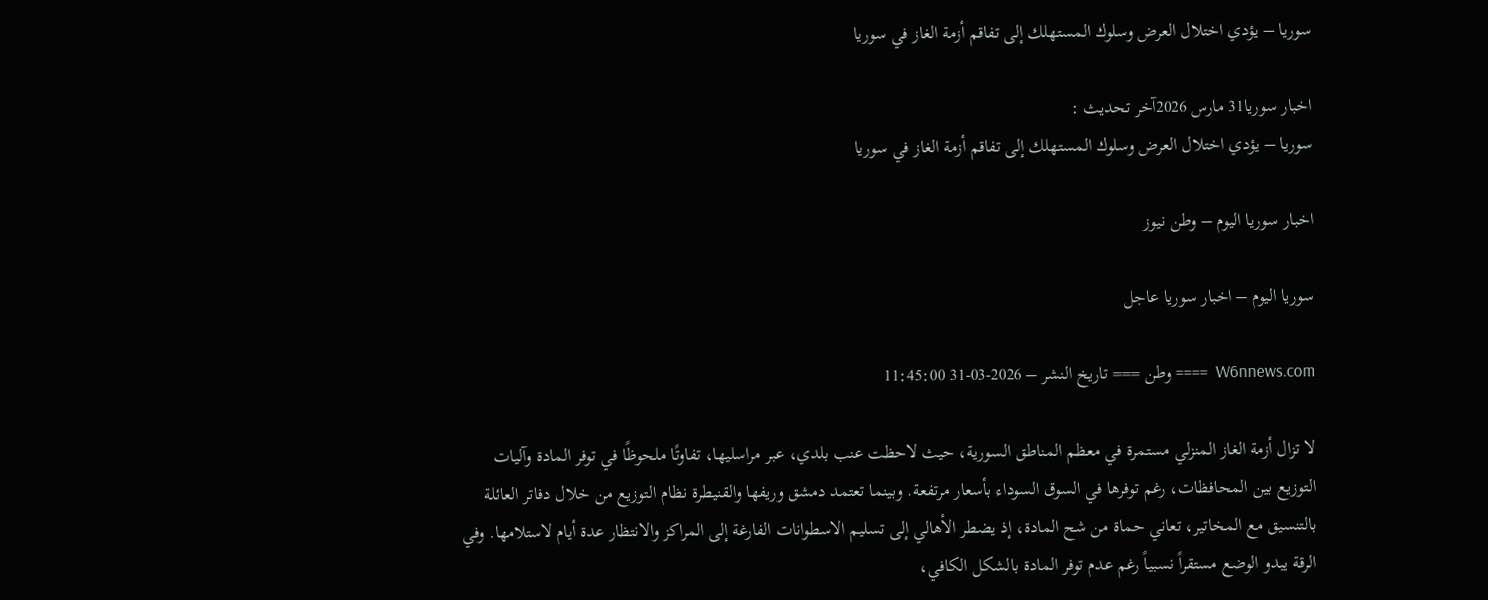سوريا – يؤدي اختلال العرض وسلوك المستهلك إلى تفاقم أزمة الغاز في سوريا

اخبار سوريا31 مارس 2026آخر تحديث :
سوريا – يؤدي اختلال العرض وسلوك المستهلك إلى تفاقم أزمة الغاز في سوريا

اخبار سوريا اليوم – وطن نيوز

سوريا اليوم – اخبار سوريا عاجل

W6nnews.com  ==== وطن === تاريخ النشر – 2026-03-31 11:45:00

لا تزال أزمة الغاز المنزلي مستمرة في معظم المناطق السورية، حيث لاحظت عنب بلدي، عبر مراسليها، تفاوتًا ملحوظًا في توفر المادة وآليات التوزيع بين المحافظات، رغم توفرها في السوق السوداء بأسعار مرتفعة. وبينما تعتمد دمشق وريفها والقنيطرة نظام التوزيع من خلال دفاتر العائلة بالتنسيق مع المخاتير، تعاني حماة من شح المادة، إذ يضطر الأهالي إلى تسليم الاسطوانات الفارغة إلى المراكز والانتظار عدة أيام لاستلامها. وفي الرقة يبدو الوضع مستقراً نسبياً رغم عدم توفر المادة بالشكل الكافي،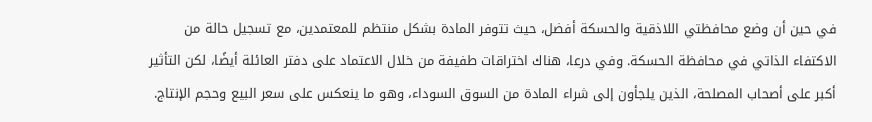في حين أن وضع محافظتي اللاذقية والحسكة أفضل، حيث تتوفر المادة بشكل منتظم للمعتمدين، مع تسجيل حالة من الاكتفاء الذاتي في محافظة الحسكة. وفي درعا، هناك اختراقات طفيفة من خلال الاعتماد على دفتر العائلة أيضًا، لكن التأثير أكبر على أصحاب المصلحة، الذين يلجأون إلى شراء المادة من السوق السوداء، وهو ما ينعكس على سعر البيع وحجم الإنتاج.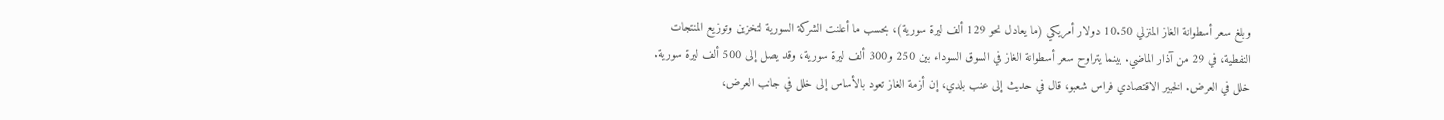وبلغ سعر أسطوانة الغاز المنزلي 10.50 دولار أمريكي (ما يعادل نحو 129 ألف ليرة سورية)، بحسب ما أعلنت الشركة السورية لتخزين وتوزيع المنتجات النفطية، في 29 من آذار الماضي. بينما يتراوح سعر أسطوانة الغاز في السوق السوداء بين 250 و300 ألف ليرة سورية، وقد يصل إلى 500 ألف ليرة سورية. خلل في العرض. الخبير الاقتصادي فراس شعبو، قال في حديث إلى عنب بلدي، إن أزمة الغاز تعود بالأساس إلى خلل في جانب العرض،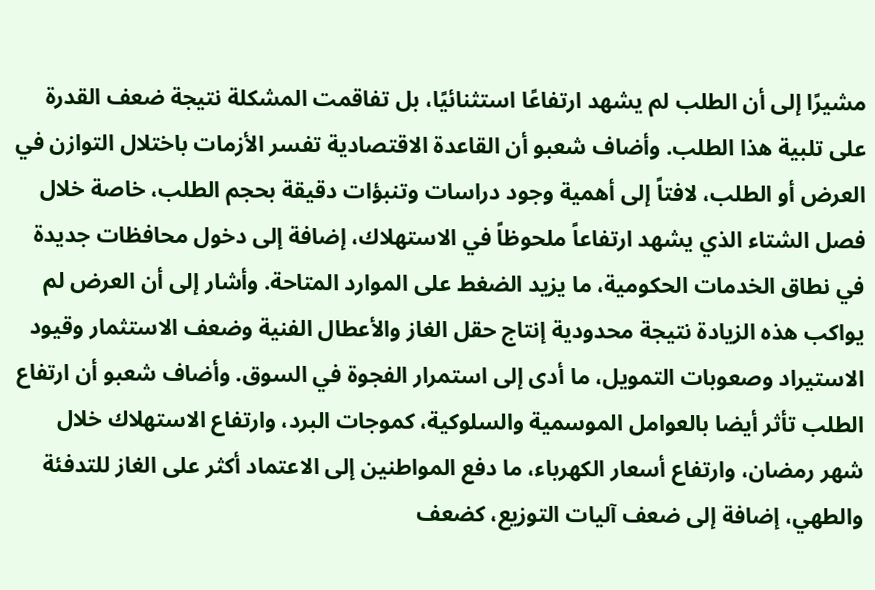مشيرًا إلى أن الطلب لم يشهد ارتفاعًا استثنائيًا، بل تفاقمت المشكلة نتيجة ضعف القدرة على تلبية هذا الطلب. وأضاف شعبو أن القاعدة الاقتصادية تفسر الأزمات باختلال التوازن في العرض أو الطلب، لافتاً إلى أهمية وجود دراسات وتنبؤات دقيقة بحجم الطلب، خاصة خلال فصل الشتاء الذي يشهد ارتفاعاً ملحوظاً في الاستهلاك، إضافة إلى دخول محافظات جديدة في نطاق الخدمات الحكومية، ما يزيد الضغط على الموارد المتاحة. وأشار إلى أن العرض لم يواكب هذه الزيادة نتيجة محدودية إنتاج حقل الغاز والأعطال الفنية وضعف الاستثمار وقيود الاستيراد وصعوبات التمويل، ما أدى إلى استمرار الفجوة في السوق. وأضاف شعبو أن ارتفاع الطلب تأثر أيضا بالعوامل الموسمية والسلوكية، كموجات البرد، وارتفاع الاستهلاك خلال شهر رمضان، وارتفاع أسعار الكهرباء، ما دفع المواطنين إلى الاعتماد أكثر على الغاز للتدفئة والطهي، إضافة إلى ضعف آليات التوزيع، كضعف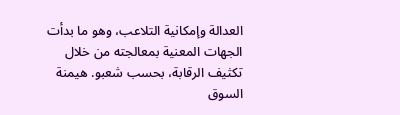العدالة وإمكانية التلاعب، وهو ما بدأت الجهات المعنية بمعالجته من خلال تكثيف الرقابة، بحسب شعبو. هيمنة السوق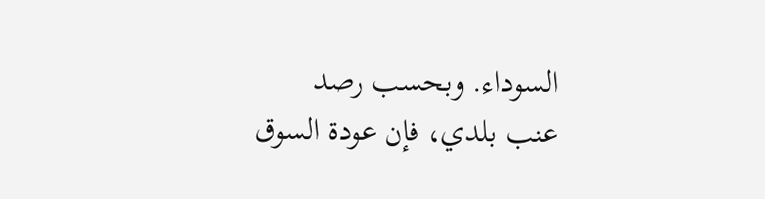السوداء. وبحسب رصد عنب بلدي، فإن عودة السوق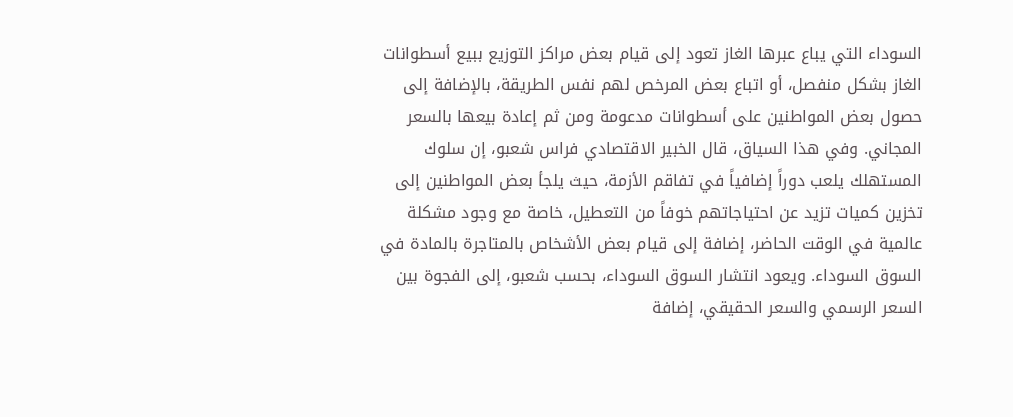السوداء التي يباع عبرها الغاز تعود إلى قيام بعض مراكز التوزيع ببيع أسطوانات الغاز بشكل منفصل، أو اتباع بعض المرخص لهم نفس الطريقة، بالإضافة إلى حصول بعض المواطنين على أسطوانات مدعومة ومن ثم إعادة بيعها بالسعر المجاني. وفي هذا السياق، قال الخبير الاقتصادي فراس شعبو، إن سلوك المستهلك يلعب دوراً إضافياً في تفاقم الأزمة، حيث يلجأ بعض المواطنين إلى تخزين كميات تزيد عن احتياجاتهم خوفاً من التعطيل، خاصة مع وجود مشكلة عالمية في الوقت الحاضر، إضافة إلى قيام بعض الأشخاص بالمتاجرة بالمادة في السوق السوداء. ويعود انتشار السوق السوداء، بحسب شعبو، إلى الفجوة بين السعر الرسمي والسعر الحقيقي، إضافة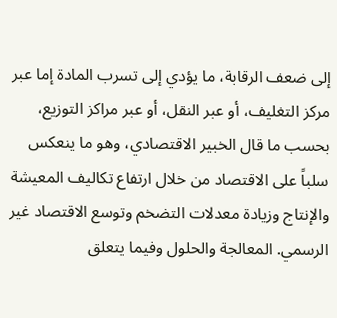إلى ضعف الرقابة، ما يؤدي إلى تسرب المادة إما عبر مركز التغليف، أو عبر النقل، أو عبر مراكز التوزيع، بحسب ما قال الخبير الاقتصادي، وهو ما ينعكس سلباً على الاقتصاد من خلال ارتفاع تكاليف المعيشة والإنتاج وزيادة معدلات التضخم وتوسع الاقتصاد غير الرسمي. المعالجة والحلول وفيما يتعلق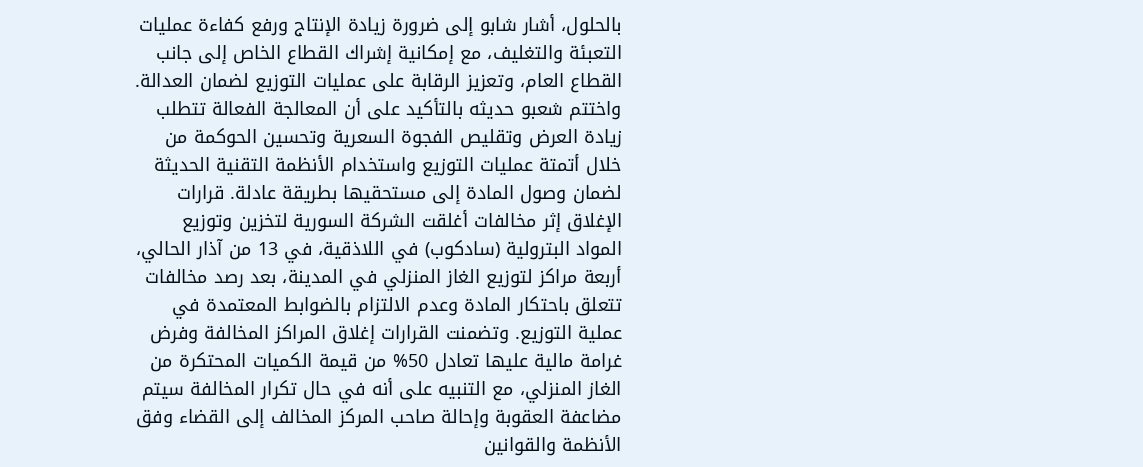بالحلول، أشار شابو إلى ضرورة زيادة الإنتاج ورفع كفاءة عمليات التعبئة والتغليف، مع إمكانية إشراك القطاع الخاص إلى جانب القطاع العام، وتعزيز الرقابة على عمليات التوزيع لضمان العدالة. واختتم شعبو حديثه بالتأكيد على أن المعالجة الفعالة تتطلب زيادة العرض وتقليص الفجوة السعرية وتحسين الحوكمة من خلال أتمتة عمليات التوزيع واستخدام الأنظمة التقنية الحديثة لضمان وصول المادة إلى مستحقيها بطريقة عادلة. قرارات الإغلاق إثر مخالفات أغلقت الشركة السورية لتخزين وتوزيع المواد البترولية (سادكوب) في اللاذقية، في 13 من آذار الحالي، أربعة مراكز لتوزيع الغاز المنزلي في المدينة، بعد رصد مخالفات تتعلق باحتكار المادة وعدم الالتزام بالضوابط المعتمدة في عملية التوزيع. وتضمنت القرارات إغلاق المراكز المخالفة وفرض غرامة مالية عليها تعادل 50% من قيمة الكميات المحتكرة من الغاز المنزلي، مع التنبيه على أنه في حال تكرار المخالفة سيتم مضاعفة العقوبة وإحالة صاحب المركز المخالف إلى القضاء وفق الأنظمة والقوانين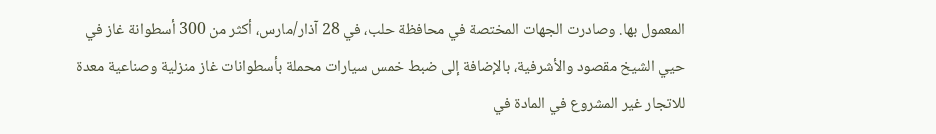المعمول بها. وصادرت الجهات المختصة في محافظة حلب، في 28 آذار/مارس، أكثر من 300 أسطوانة غاز في حيي الشيخ مقصود والأشرفية، بالإضافة إلى ضبط خمس سيارات محملة بأسطوانات غاز منزلية وصناعية معدة للاتجار غير المشروع في المادة في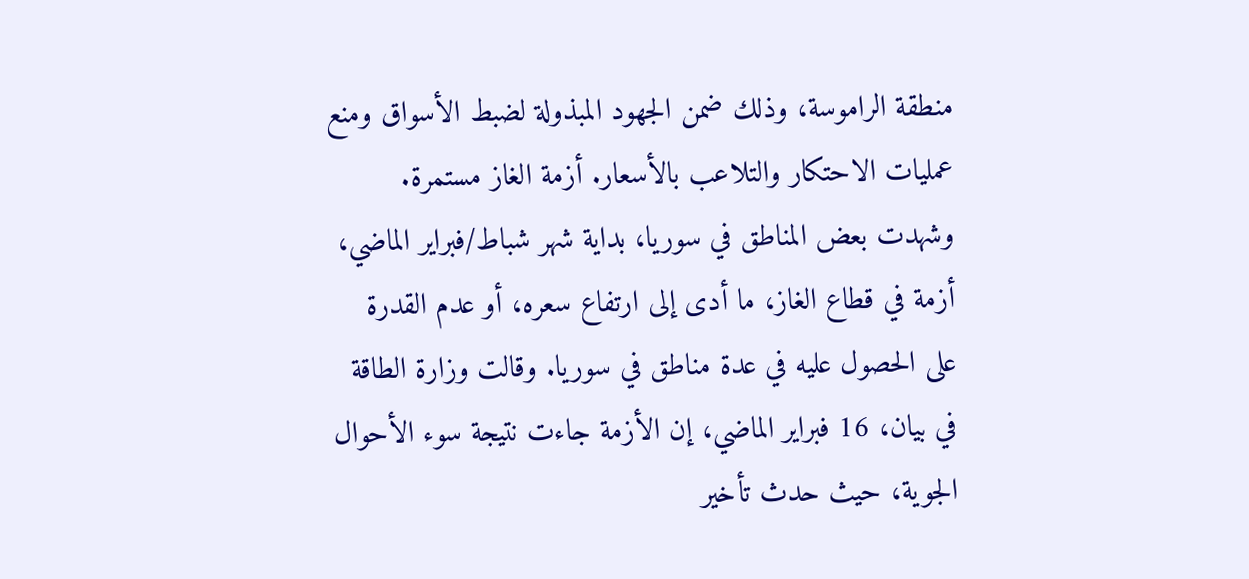منطقة الراموسة، وذلك ضمن الجهود المبذولة لضبط الأسواق ومنع عمليات الاحتكار والتلاعب بالأسعار. أزمة الغاز مستمرة. وشهدت بعض المناطق في سوريا، بداية شهر شباط/فبراير الماضي، أزمة في قطاع الغاز، ما أدى إلى ارتفاع سعره، أو عدم القدرة على الحصول عليه في عدة مناطق في سوريا. وقالت وزارة الطاقة في بيان، 16 فبراير الماضي، إن الأزمة جاءت نتيجة سوء الأحوال الجوية، حيث حدث تأخير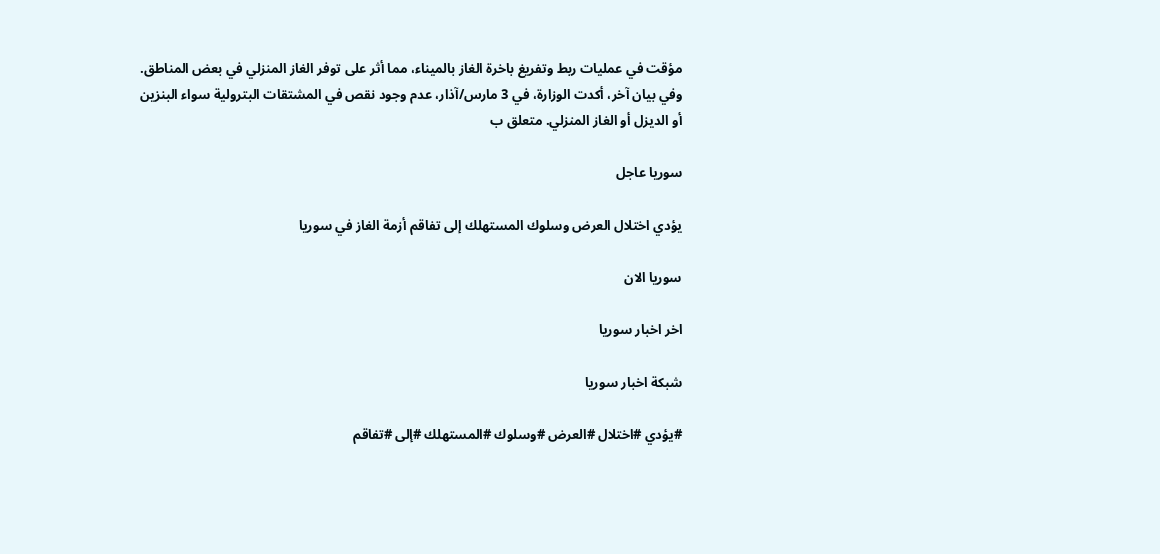مؤقت في عمليات ربط وتفريغ باخرة الغاز بالميناء، مما أثر على توفر الغاز المنزلي في بعض المناطق. وفي بيان آخر، أكدت الوزارة، في 3 مارس/آذار، عدم وجود نقص في المشتقات البترولية سواء البنزين أو الديزل أو الغاز المنزلي. متعلق ب

سوريا عاجل

يؤدي اختلال العرض وسلوك المستهلك إلى تفاقم أزمة الغاز في سوريا

سوريا الان

اخر اخبار سوريا

شبكة اخبار سوريا

#يؤدي #اختلال #العرض #وسلوك #المستهلك #إلى #تفاقم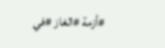#أزمة #الغاز #في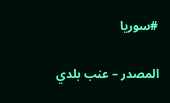#سوريا

المصدر – عنب بلدي